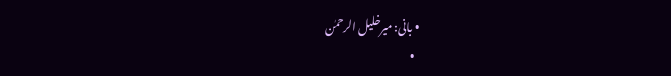• بانی: میرخلیل الرحمٰن
  •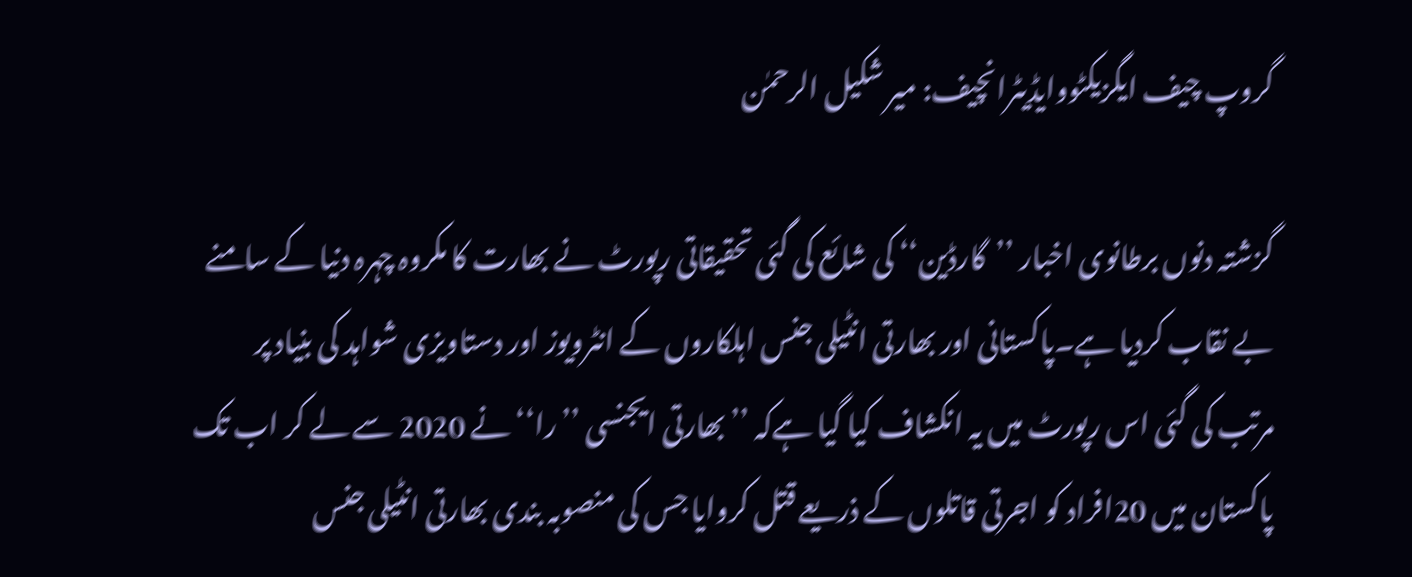گروپ چیف ایگزیکٹووایڈیٹرانچیف: میر شکیل الرحمٰن

گزشتہ دنوں برطانوی اخبار ’’گارڈین‘‘ کی شائع کی گئی تحقیقاتی رپورٹ نے بھارت کا مکروہ چہرہ دنیا کے سامنے بے نقاب کردیا ہے۔پاکستانی اور بھارتی انٹیلی جنس اہلکاروں کے انٹرویوز اور دستاویزی شواہد کی بنیاد پر مرتب کی گئی اس رپورٹ میں یہ انکشاف کیا گیا ہےکہ ’’بھارتی ایجنسی ’’را‘‘ نے 2020 سے لے کر اب تک پاکستان میں 20افراد کو اجرتی قاتلوں کے ذریعے قتل کروایا جس کی منصوبہ بندی بھارتی انٹیلی جنس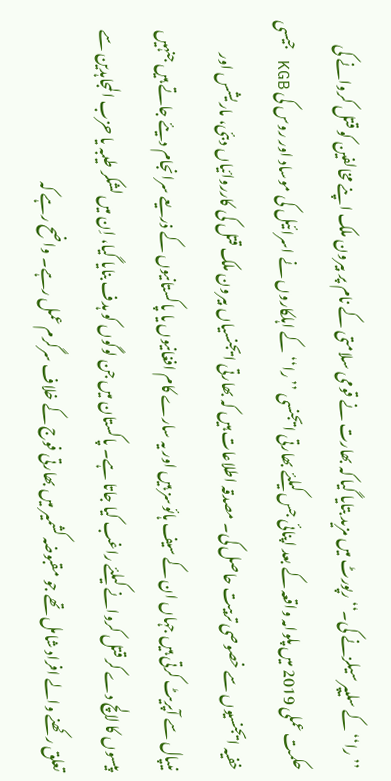’’را‘‘ کے سلیپر سیلزنے کی۔‘‘ رپورٹ میں مزید بتایا گیا کہ بھارت نے قومی سلامتی کے نام پر بیرون ملک اپنے مخالفین کو قتل کروانے کی حکمت عملی 2019 میں پلوامہ واقعہ کے بعد اپنائی جس کیلئے بھارتی ایجنسی ’’را‘‘ کے اہلکاروں نے اسرائیل کی موساد اور روس کی KGB جیسی خفیہ ایجنسیوں سے خصوصی تربیت حاصل کی۔ مصدقہ اطلاعات ہیں کہ بھارتی ایجنسیاں بیرون ملک قتل کی کارروائیاں دبئی، ماریشس اور نیپال سے آپریٹ کرتی ہیں جہاں ان کے سیف ہائوسز ہیں اور یہ سارے کام افغانیوں یا پاکستانیوں کے ذریعے سرانجام دیئے جاتے ہیں جنہیں پیسوں کا لالچ دے کر قتل کروانے کیلئے راغب کیا جاتا ہے۔ پاکستان میں جن لوگوں کو ہدف بنایا گیا، اِن میں لشکر طیبہ یا حزب المجاہدین سے تعلق رکھنے والے افراد شامل تھے جو مقبوضہ کشمیر میں بھارتی فوج کے خلاف سرگرم عمل رہے۔ واضح رہے کہ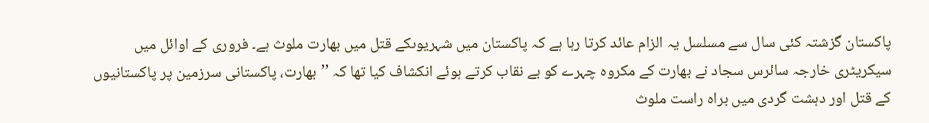پاکستان گزشتہ کئی سال سے مسلسل یہ الزام عائد کرتا رہا ہے کہ پاکستان میں شہریوںکے قتل میں بھارت ملوث ہے۔ فروری کے اوائل میں سیکریٹری خارجہ سائرس سجاد نے بھارت کے مکروہ چہرے کو بے نقاب کرتے ہوئے انکشاف کیا تھا کہ ’’بھارت، پاکستانی سرزمین پر پاکستانیوں کے قتل اور دہشت گردی میں براہ راست ملوث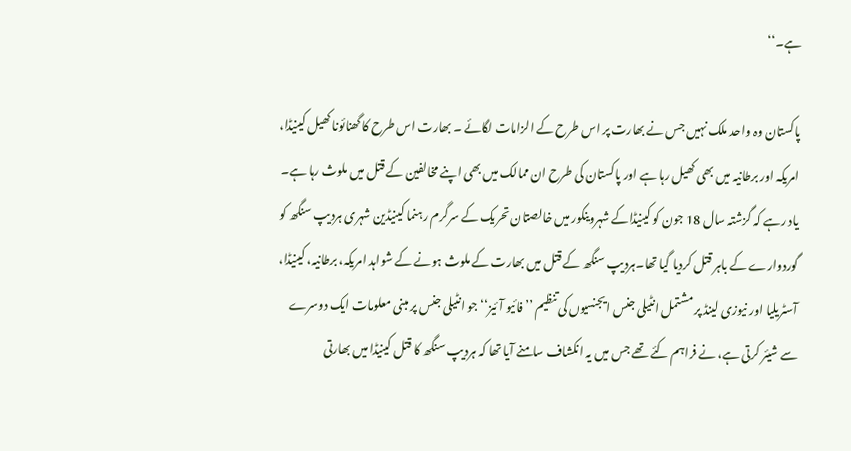ہے۔‘‘

پاکستان وہ واحد ملک نہیں جس نے بھارت پر اس طرح کے الزامات لگائے ۔ بھارت اس طرح کا گھنائونا کھیل کینیڈا، امریکہ اور برطانیہ میں بھی کھیل رہا ہے اور پاکستان کی طرح ان ممالک میں بھی اپنے مخالفین کے قتل میں ملوث رہا ہے۔ یاد رہے کہ گزشتہ سال 18 جون کو کینیڈاکے شہروینکور میں خالصتان تحریک کے سرگرم رہنما کینیڈین شہری ہردیپ سنگھ کو گوردوارے کے باہر قتل کردیا گیا تھا۔ہردیپ سنگھ کے قتل میں بھارت کے ملوث ہونے کے شواہد امریکہ، برطانیہ، کینیڈا، آسٹریلیا اور نیوزی لینڈ پر مشتمل انٹیلی جنس ایجنسیوں کی تنظیم ’’فائیو آئیز‘‘ جو انٹیلی جنس پر مبنی معلومات ایک دوسرے سے شیئر کرتی ہے، نے فراہم کئے تھے جس میں یہ انکشاف سامنے آیا تھا کہ ہردیپ سنگھ کا قتل کینیڈا میں بھارتی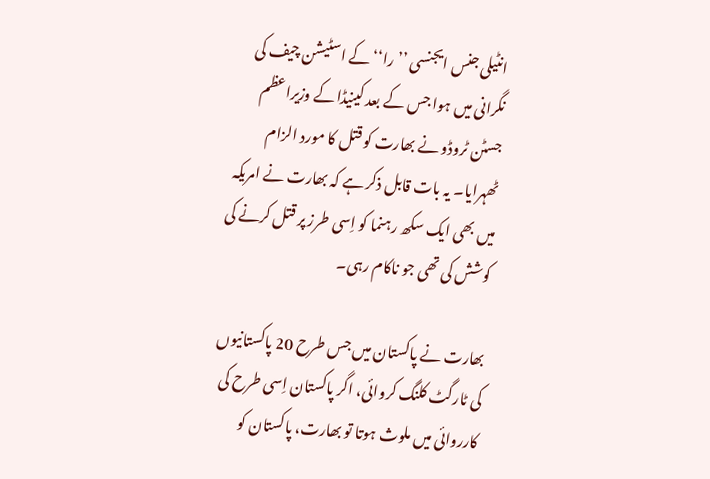انٹیلی جنس ایجنسی ’’را‘‘ کے اسٹیشن چیف کی نگرانی میں ہوا جس کے بعد کینیڈا کے وزیراعظم جسٹن ٹروڈو نے بھارت کو قتل کا مورد الزام ٹھہرایا۔ یہ بات قابل ذکر ہے کہ بھارت نے امریکہ میں بھی ایک سکھ رہنما کو اِسی طرز پر قتل کرنے کی کوشش کی تھی جو ناکام رہی۔

بھارت نے پاکستان میں جس طرح 20 پاکستانیوں کی ٹارگٹ کلنگ کروائی، اگر پاکستان اِسی طرح کی کارروائی میں ملوث ہوتا تو بھارت، پاکستان کو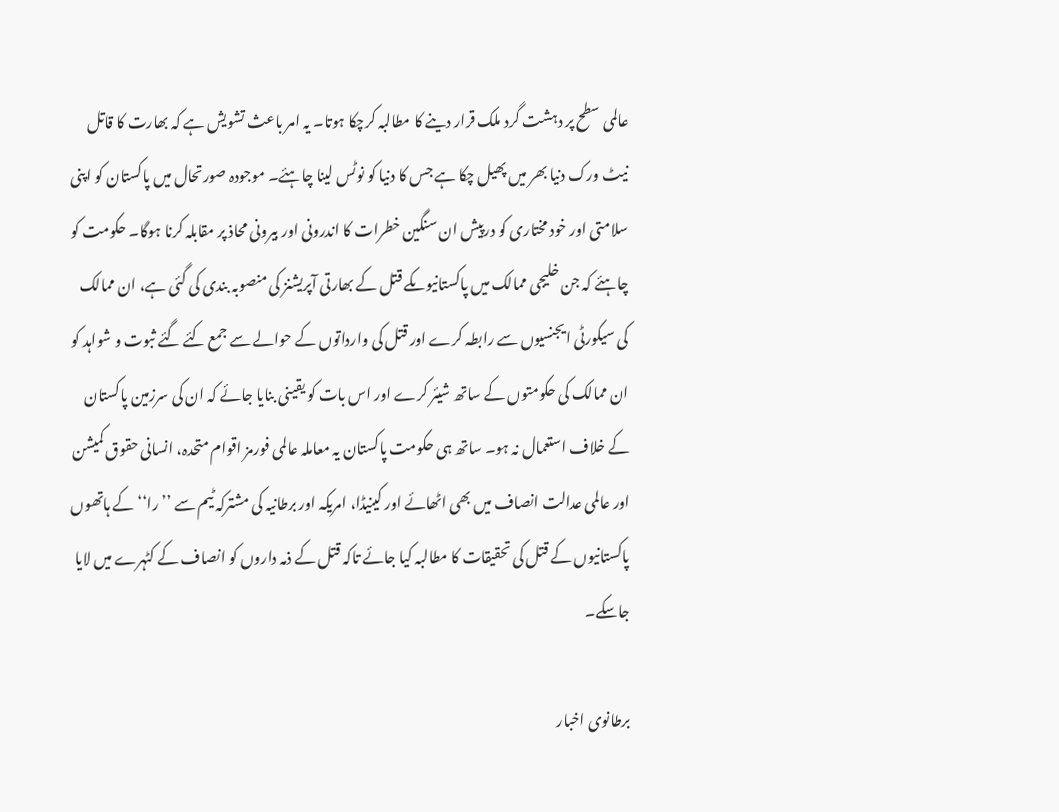عالمی سطح پر دہشت گرد ملک قرار دینے کا مطالبہ کرچکا ہوتا۔ یہ امر باعث تشویش ہے کہ بھارت کا قاتل نیٹ ورک دنیا بھر میں پھیل چکا ہے جس کا دنیا کو نوٹس لینا چاہئے۔ موجودہ صورتحال میں پاکستان کو اپنی سلامتی اور خود مختاری کو درپیش ان سنگین خطرات کا اندرونی اور بیرونی محاذ پر مقابلہ کرنا ہوگا۔ حکومت کو چاہئے کہ جن خلیجی ممالک میں پاکستانیوںکے قتل کے بھارتی آپریشنز کی منصوبہ بندی کی گئی ہے، ان ممالک کی سیکورٹی ایجنسیوں سے رابطہ کرے اور قتل کی وارداتوں کے حوالے سے جمع کئے گئے ثبوت و شواہد کو ان ممالک کی حکومتوں کے ساتھ شیئر کرے اور اس بات کو یقینی بنایا جائے کہ ان کی سرزمین پاکستان کے خلاف استعمال نہ ہو۔ ساتھ ہی حکومت پاکستان یہ معاملہ عالمی فورمز اقوام متحدہ، انسانی حقوق کمیشن اور عالمی عدالت انصاف میں بھی اٹھائے اور کینیڈا، امریکہ اور برطانیہ کی مشترکہ ٹیم سے ’’را‘‘ کے ہاتھوں پاکستانیوں کے قتل کی تحقیقات کا مطالبہ کیا جائے تاکہ قتل کے ذمہ داروں کو انصاف کے کٹہرے میں لایا جاسکے۔

برطانوی اخبار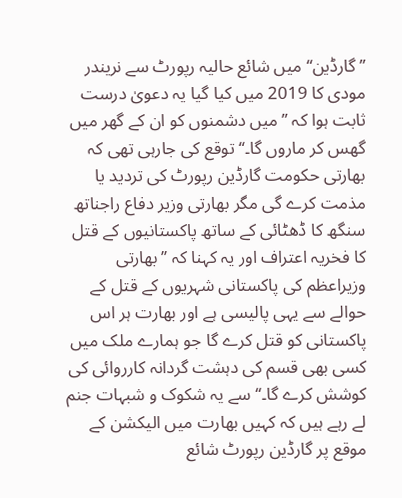’’گارڈین‘‘ میں شائع حالیہ رپورٹ سے نریندر مودی کا 2019 میں کیا گیا یہ دعویٰ درست ثابت ہوا کہ ’’میں دشمنوں کو ان کے گھر میں گھس کر ماروں گا۔‘‘ توقع کی جارہی تھی کہ بھارتی حکومت گارڈین رپورٹ کی تردید یا مذمت کرے گی مگر بھارتی وزیر دفاع راجناتھ سنگھ کا ڈھٹائی کے ساتھ پاکستانیوں کے قتل کا فخریہ اعتراف اور یہ کہنا کہ ’’بھارتی وزیراعظم کی پاکستانی شہریوں کے قتل کے حوالے سے یہی پالیسی ہے اور بھارت ہر اس پاکستانی کو قتل کرے گا جو ہمارے ملک میں کسی بھی قسم کی دہشت گردانہ کارروائی کی کوشش کرے گا۔‘‘ سے یہ شکوک و شبہات جنم لے رہے ہیں کہ کہیں بھارت میں الیکشن کے موقع پر گارڈین رپورٹ شائع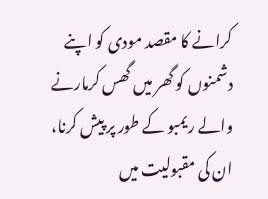کرانے کا مقصد مودی کو اپنے دشمنوں کو گھر میں گھس کرمارنے والے ریمبو کے طور پر پیش کرنا، ان کی مقبولیت میں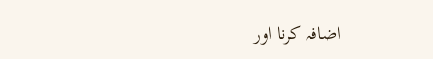اضافہ کرنا اور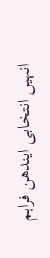انہیں انتخابی ایندھن فراہم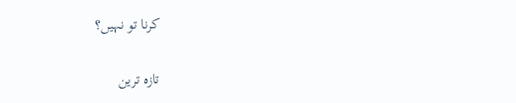کرنا تو نہیں؟

تازہ ترین